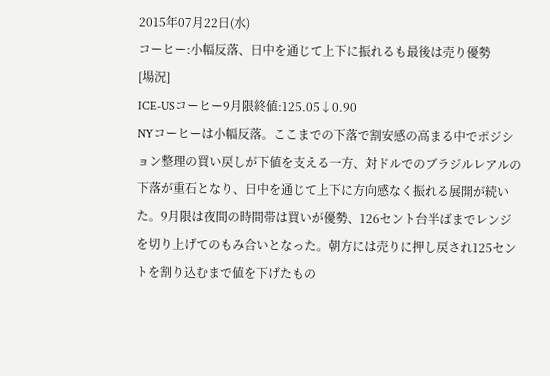2015年07月22日(水)
コーヒー:小幅反落、日中を通じて上下に振れるも最後は売り優勢
[場況]
ICE-USコーヒー9月限終値:125.05↓0.90
NYコーヒーは小幅反落。ここまでの下落で割安感の高まる中でポジション整理の買い戻しが下値を支える一方、対ドルでのブラジルレアルの下落が重石となり、日中を通じて上下に方向感なく振れる展開が続いた。9月限は夜間の時間帯は買いが優勢、126セント台半ばまでレンジを切り上げてのもみ合いとなった。朝方には売りに押し戻され125セントを割り込むまで値を下げたもの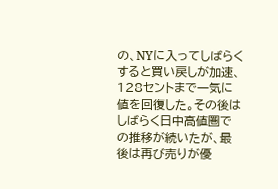の、NYに入ってしばらくすると買い戻しが加速、128セントまで一気に値を回復した。その後はしばらく日中高値圏での推移が続いたが、最後は再び売りが優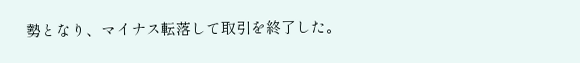勢となり、マイナス転落して取引を終了した。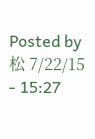Posted by 松 7/22/15 - 15:27